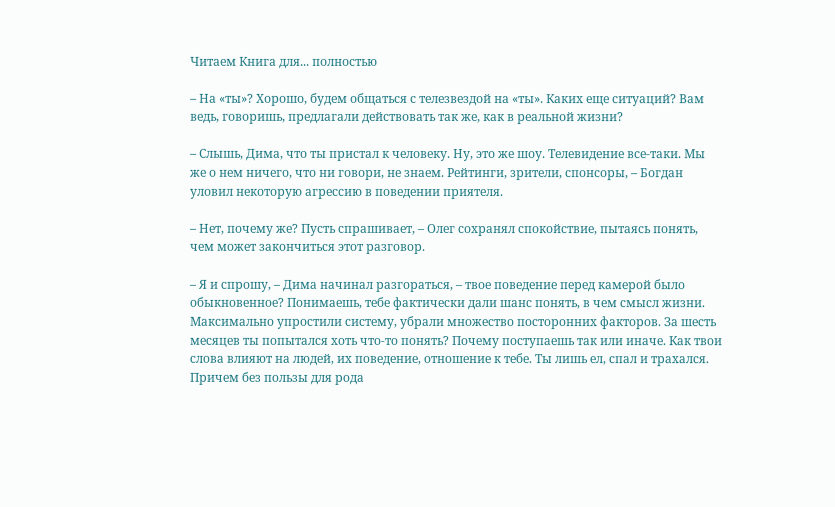Читаем Книга для... полностью

– На «ты»? Хорошо, будем общаться с телезвездой на «ты». Каких еще ситуаций? Вам ведь, говоришь, предлагали действовать так же, как в реальной жизни?

– Слышь, Дима, что ты пристал к человеку. Ну, это же шоу. Телевидение все-таки. Мы же о нем ничего, что ни говори, не знаем. Рейтинги, зрители, спонсоры, – Богдан уловил некоторую агрессию в поведении приятеля.

– Нет, почему же? Пусть спрашивает, – Олег сохранял спокойствие, пытаясь понять, чем может закончиться этот разговор.

– Я и спрошу, – Дима начинал разгораться, – твое поведение перед камерой было обыкновенное? Понимаешь, тебе фактически дали шанс понять, в чем смысл жизни. Максимально упростили систему, убрали множество посторонних факторов. За шесть месяцев ты попытался хоть что-то понять? Почему поступаешь так или иначе. Как твои слова влияют на людей, их поведение, отношение к тебе. Ты лишь ел, спал и трахался. Причем без пользы для рода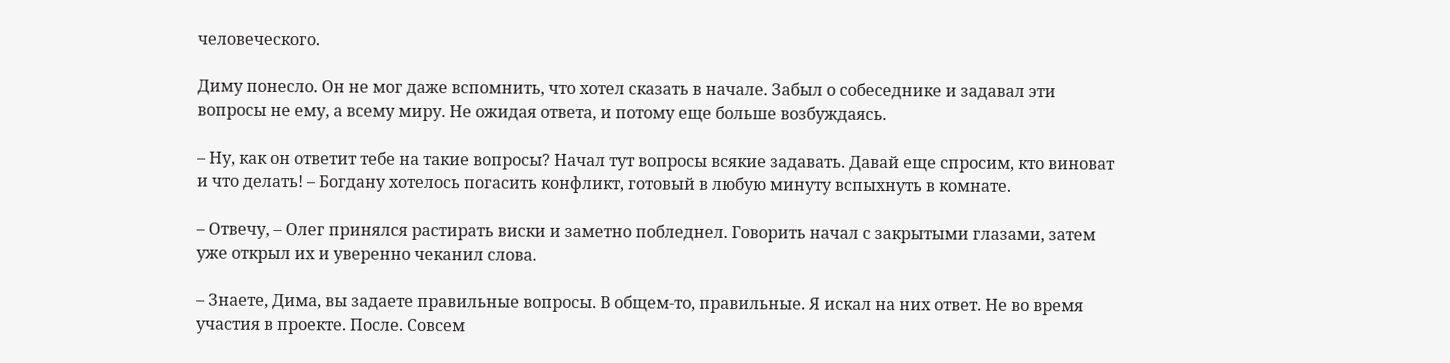человеческого.

Диму понесло. Он не мог даже вспомнить, что хотел сказать в начале. Забыл о собеседнике и задавал эти вопросы не ему, а всему миру. Не ожидая ответа, и потому еще больше возбуждаясь.

– Ну, как он ответит тебе на такие вопросы? Начал тут вопросы всякие задавать. Давай еще спросим, кто виноват и что делать! – Богдану хотелось погасить конфликт, готовый в любую минуту вспыхнуть в комнате.

– Отвечу, – Олег принялся растирать виски и заметно побледнел. Говорить начал с закрытыми глазами, затем уже открыл их и уверенно чеканил слова.

– Знаете, Дима, вы задаете правильные вопросы. В общем-то, правильные. Я искал на них ответ. Не во время участия в проекте. После. Совсем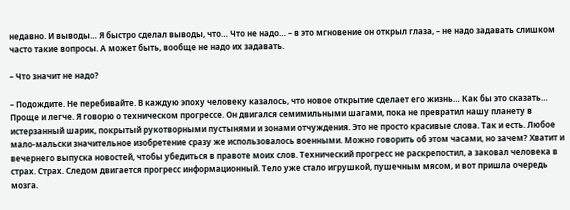недавно. И выводы… Я быстро сделал выводы, что… Что не надо… – в это мгновение он открыл глаза, – не надо задавать слишком часто такие вопросы. А может быть, вообще не надо их задавать.

– Что значит не надо?

– Подождите. Не перебивайте. В каждую эпоху человеку казалось, что новое открытие сделает его жизнь… Как бы это сказать… Проще и легче. Я говорю о техническом прогрессе. Он двигался семимильными шагами, пока не превратил нашу планету в истерзанный шарик, покрытый рукотворными пустынями и зонами отчуждения. Это не просто красивые слова. Так и есть. Любое мало-мальски значительное изобретение сразу же использовалось военными. Можно говорить об этом часами, но зачем? Хватит и вечернего выпуска новостей, чтобы убедиться в правоте моих слов. Технический прогресс не раскрепостил, а заковал человека в страх. Страх. Следом двигается прогресс информационный. Тело уже стало игрушкой, пушечным мясом, и вот пришла очередь мозга.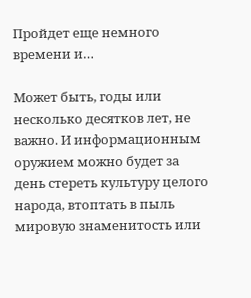Пройдет еще немного времени и…

Может быть, годы или несколько десятков лет, не важно. И информационным оружием можно будет за день стереть культуру целого народа, втоптать в пыль мировую знаменитость или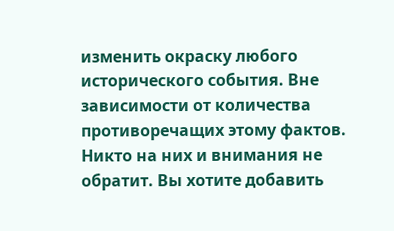изменить окраску любого исторического события. Вне зависимости от количества противоречащих этому фактов. Никто на них и внимания не обратит. Вы хотите добавить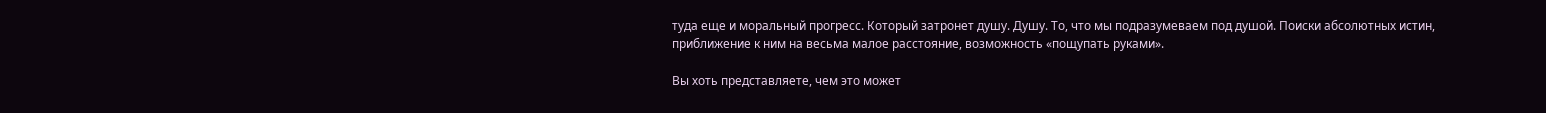туда еще и моральный прогресс. Который затронет душу. Душу. То, что мы подразумеваем под душой. Поиски абсолютных истин, приближение к ним на весьма малое расстояние, возможность «пощупать руками».

Вы хоть представляете, чем это может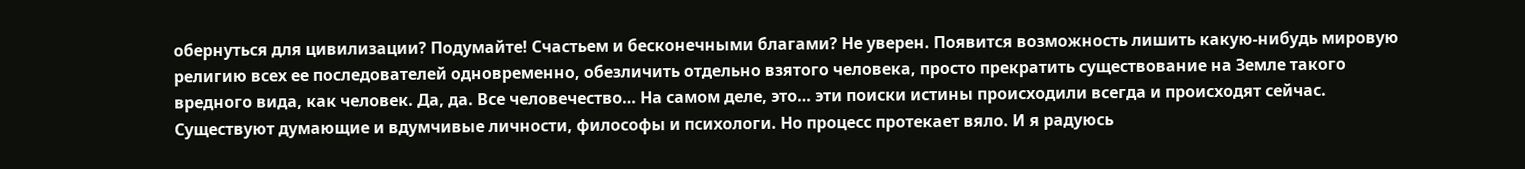обернуться для цивилизации? Подумайте! Счастьем и бесконечными благами? Не уверен. Появится возможность лишить какую-нибудь мировую религию всех ее последователей одновременно, обезличить отдельно взятого человека, просто прекратить существование на Земле такого вредного вида, как человек. Да, да. Все человечество… На самом деле, это… эти поиски истины происходили всегда и происходят сейчас. Существуют думающие и вдумчивые личности, философы и психологи. Но процесс протекает вяло. И я радуюсь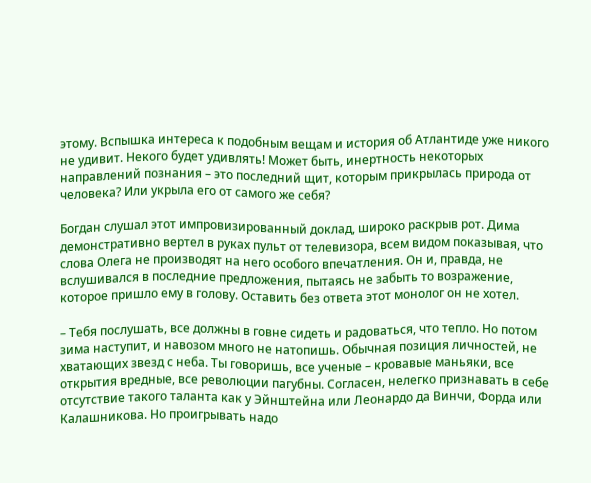этому. Вспышка интереса к подобным вещам и история об Атлантиде уже никого не удивит. Некого будет удивлять! Может быть, инертность некоторых направлений познания – это последний щит, которым прикрылась природа от человека? Или укрыла его от самого же себя?

Богдан слушал этот импровизированный доклад, широко раскрыв рот. Дима демонстративно вертел в руках пульт от телевизора, всем видом показывая, что слова Олега не производят на него особого впечатления. Он и, правда, не вслушивался в последние предложения, пытаясь не забыть то возражение, которое пришло ему в голову. Оставить без ответа этот монолог он не хотел.

– Тебя послушать, все должны в говне сидеть и радоваться, что тепло. Но потом зима наступит, и навозом много не натопишь. Обычная позиция личностей, не хватающих звезд с неба. Ты говоришь, все ученые – кровавые маньяки, все открытия вредные, все революции пагубны. Согласен, нелегко признавать в себе отсутствие такого таланта как у Эйнштейна или Леонардо да Винчи, Форда или Калашникова. Но проигрывать надо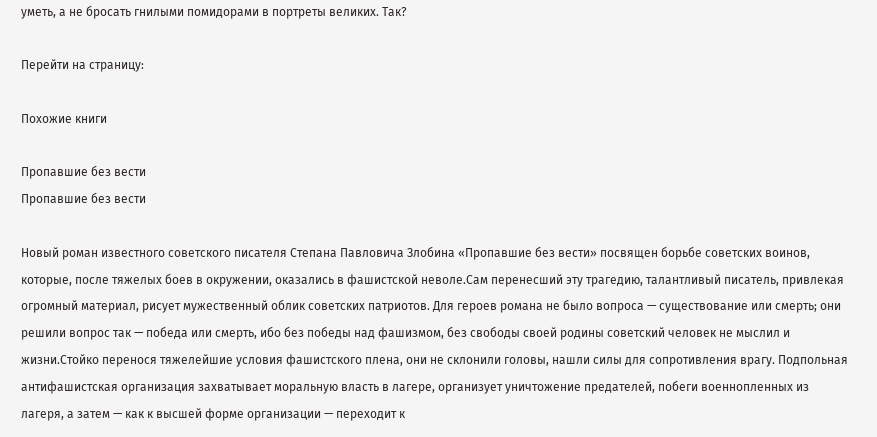уметь, а не бросать гнилыми помидорами в портреты великих. Так?

Перейти на страницу:

Похожие книги

Пропавшие без вести
Пропавшие без вести

Новый роман известного советского писателя Степана Павловича Злобина «Пропавшие без вести» посвящен борьбе советских воинов, которые, после тяжелых боев в окружении, оказались в фашистской неволе.Сам перенесший эту трагедию, талантливый писатель, привлекая огромный материал, рисует мужественный облик советских патриотов. Для героев романа не было вопроса — существование или смерть; они решили вопрос так — победа или смерть, ибо без победы над фашизмом, без свободы своей родины советский человек не мыслил и жизни.Стойко перенося тяжелейшие условия фашистского плена, они не склонили головы, нашли силы для сопротивления врагу. Подпольная антифашистская организация захватывает моральную власть в лагере, организует уничтожение предателей, побеги военнопленных из лагеря, а затем — как к высшей форме организации — переходит к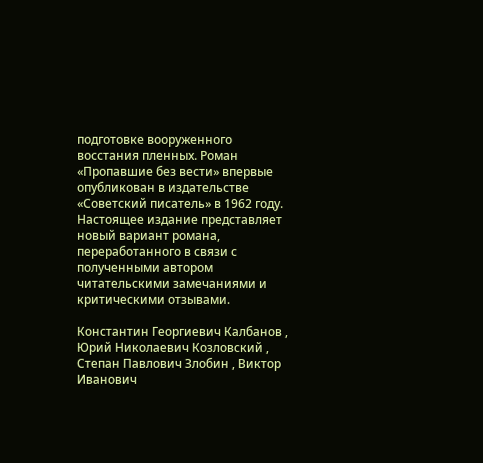подготовке вооруженного восстания пленных. Роман «Пропавшие без вести» впервые опубликован в издательстве «Советский писатель» в 1962 году. Настоящее издание представляет новый вариант романа, переработанного в связи с полученными автором читательскими замечаниями и критическими отзывами.

Константин Георгиевич Калбанов , Юрий Николаевич Козловский , Степан Павлович Злобин , Виктор Иванович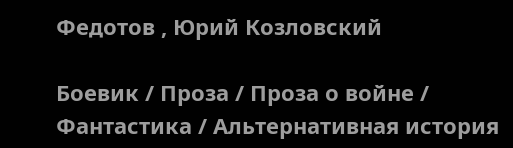Федотов , Юрий Козловский

Боевик / Проза / Проза о войне / Фантастика / Альтернативная история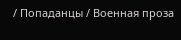/ Попаданцы / Военная проза